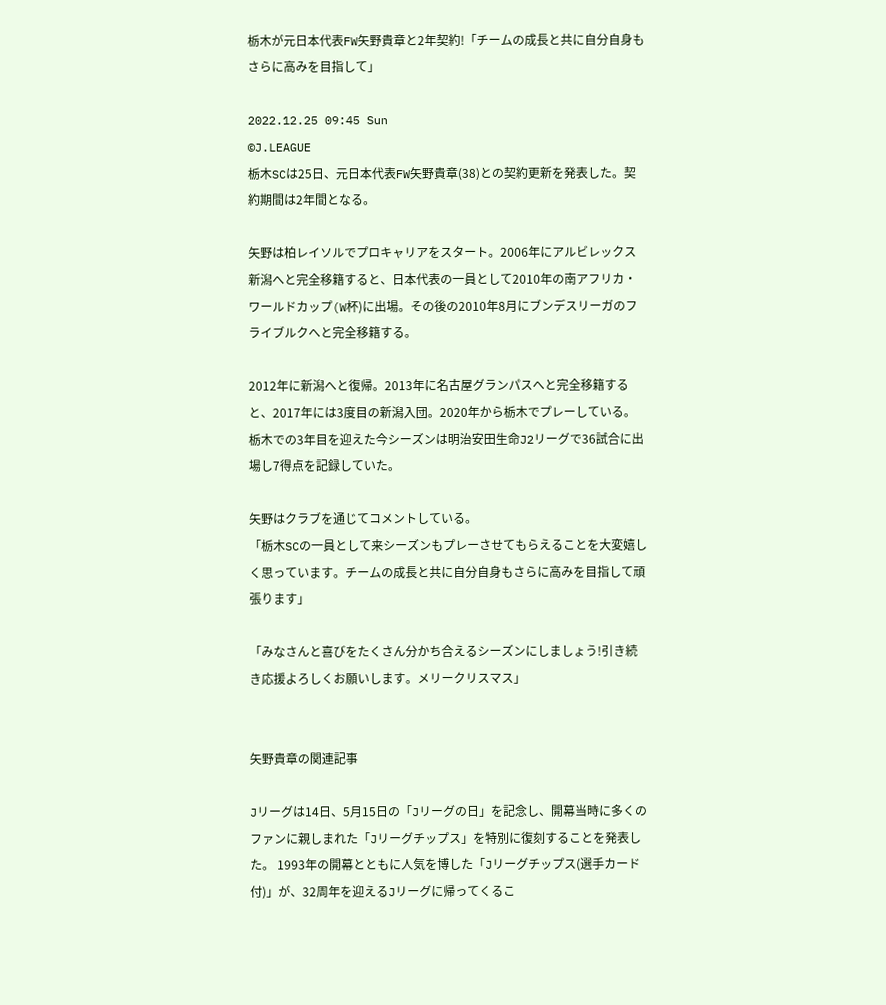栃木が元日本代表FW矢野貴章と2年契約!「チームの成長と共に自分自身もさらに高みを目指して」

2022.12.25 09:45 Sun
©J.LEAGUE
栃木SCは25日、元日本代表FW矢野貴章(38)との契約更新を発表した。契約期間は2年間となる。

矢野は柏レイソルでプロキャリアをスタート。2006年にアルビレックス新潟へと完全移籍すると、日本代表の一員として2010年の南アフリカ・ワールドカップ(W杯)に出場。その後の2010年8月にブンデスリーガのフライブルクへと完全移籍する。

2012年に新潟へと復帰。2013年に名古屋グランパスへと完全移籍すると、2017年には3度目の新潟入団。2020年から栃木でプレーしている。
栃木での3年目を迎えた今シーズンは明治安田生命J2リーグで36試合に出場し7得点を記録していた。

矢野はクラブを通じてコメントしている。
「栃木SCの一員として来シーズンもプレーさせてもらえることを大変嬉しく思っています。チームの成長と共に自分自身もさらに高みを目指して頑張ります」

「みなさんと喜びをたくさん分かち合えるシーズンにしましょう!引き続き応援よろしくお願いします。メリークリスマス」


矢野貴章の関連記事

Jリーグは14日、5月15日の「Jリーグの日」を記念し、開幕当時に多くのファンに親しまれた「Jリーグチップス」を特別に復刻することを発表した。 1993年の開幕とともに人気を博した「Jリーグチップス(選手カード付)」が、32周年を迎えるJリーグに帰ってくるこ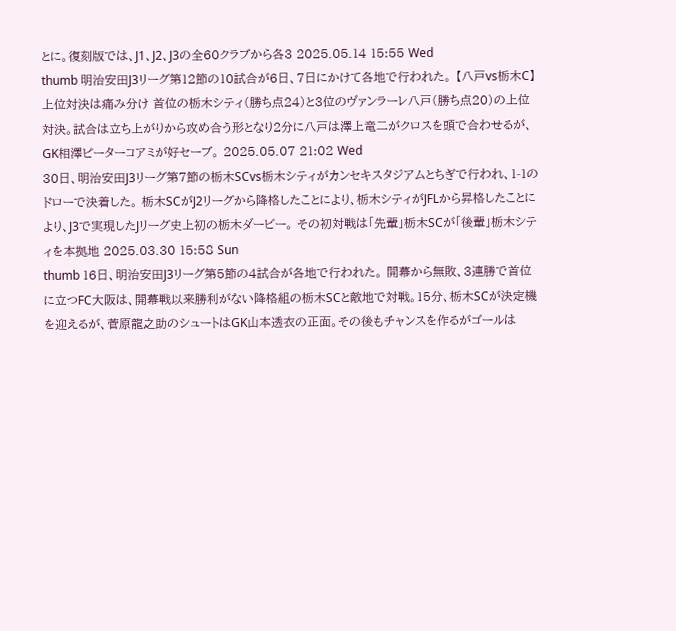とに。復刻版では、J1、J2、J3の全60クラブから各3 2025.05.14 15:55 Wed
thumb 明治安田J3リーグ第12節の10試合が6日、7日にかけて各地で行われた。 【八戸vs栃木C】上位対決は痛み分け 首位の栃木シティ(勝ち点24)と3位のヴァンラーレ八戸(勝ち点20)の上位対決。試合は立ち上がりから攻め合う形となり2分に八戸は澤上竜二がクロスを頭で合わせるが、GK相澤ピーターコアミが好セーブ。 2025.05.07 21:02 Wed
30日、明治安田J3リーグ第7節の栃木SCvs栃木シティがカンセキスタジアムとちぎで行われ、1-1のドローで決着した。 栃木SCがJ2リーグから降格したことにより、栃木シティがJFLから昇格したことにより、J3で実現したJリーグ史上初の栃木ダービー。 その初対戦は「先輩」栃木SCが「後輩」栃木シティを本拠地 2025.03.30 15:58 Sun
thumb 16日、明治安田J3リーグ第5節の4試合が各地で行われた。 開幕から無敗、3連勝で首位に立つFC大阪は、開幕戦以来勝利がない降格組の栃木SCと敵地で対戦。15分、栃木SCが決定機を迎えるが、菅原龍之助のシュートはGK山本透衣の正面。その後もチャンスを作るがゴールは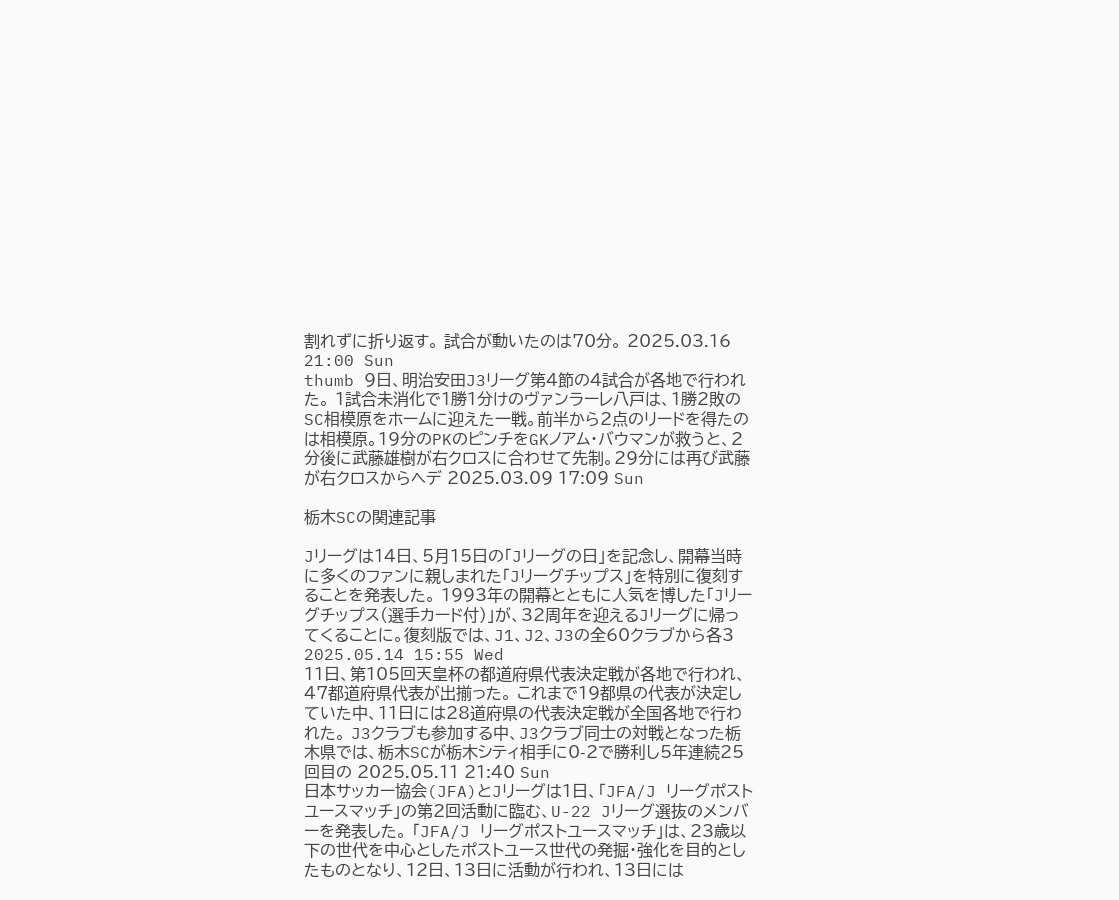割れずに折り返す。 試合が動いたのは70分。 2025.03.16 21:00 Sun
thumb 9日、明治安田J3リーグ第4節の4試合が各地で行われた。 1試合未消化で1勝1分けのヴァンラーレ八戸は、1勝2敗のSC相模原をホームに迎えた一戦。前半から2点のリードを得たのは相模原。19分のPKのピンチをGKノアム・バウマンが救うと、2分後に武藤雄樹が右クロスに合わせて先制。29分には再び武藤が右クロスからヘデ 2025.03.09 17:09 Sun

栃木SCの関連記事

Jリーグは14日、5月15日の「Jリーグの日」を記念し、開幕当時に多くのファンに親しまれた「Jリーグチップス」を特別に復刻することを発表した。 1993年の開幕とともに人気を博した「Jリーグチップス(選手カード付)」が、32周年を迎えるJリーグに帰ってくることに。復刻版では、J1、J2、J3の全60クラブから各3 2025.05.14 15:55 Wed
11日、第105回天皇杯の都道府県代表決定戦が各地で行われ、47都道府県代表が出揃った。 これまで19都県の代表が決定していた中、11日には28道府県の代表決定戦が全国各地で行われた。 J3クラブも参加する中、J3クラブ同士の対戦となった栃木県では、栃木SCが栃木シティ相手に0-2で勝利し5年連続25回目の 2025.05.11 21:40 Sun
日本サッカー協会(JFA)とJリーグは1日、「JFA/J リーグポストユースマッチ」の第2回活動に臨む、U-22 Jリーグ選抜のメンバーを発表した。 「JFA/J リーグポストユースマッチ」は、23歳以下の世代を中心としたポストユース世代の発掘・強化を目的としたものとなり、12日、13日に活動が行われ、13日には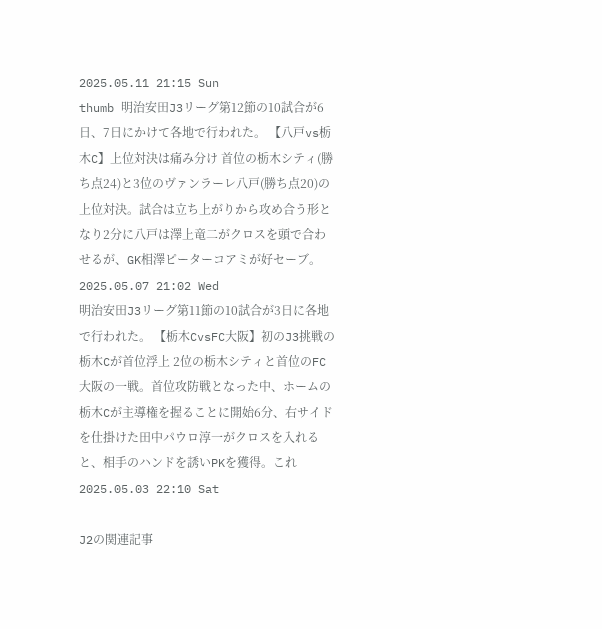2025.05.11 21:15 Sun
thumb 明治安田J3リーグ第12節の10試合が6日、7日にかけて各地で行われた。 【八戸vs栃木C】上位対決は痛み分け 首位の栃木シティ(勝ち点24)と3位のヴァンラーレ八戸(勝ち点20)の上位対決。試合は立ち上がりから攻め合う形となり2分に八戸は澤上竜二がクロスを頭で合わせるが、GK相澤ピーターコアミが好セーブ。 2025.05.07 21:02 Wed
明治安田J3リーグ第11節の10試合が3日に各地で行われた。 【栃木CvsFC大阪】初のJ3挑戦の栃木Cが首位浮上 2位の栃木シティと首位のFC大阪の一戦。首位攻防戦となった中、ホームの栃木Cが主導権を握ることに開始6分、右サイドを仕掛けた田中パウロ淳一がクロスを入れると、相手のハンドを誘いPKを獲得。これ 2025.05.03 22:10 Sat

J2の関連記事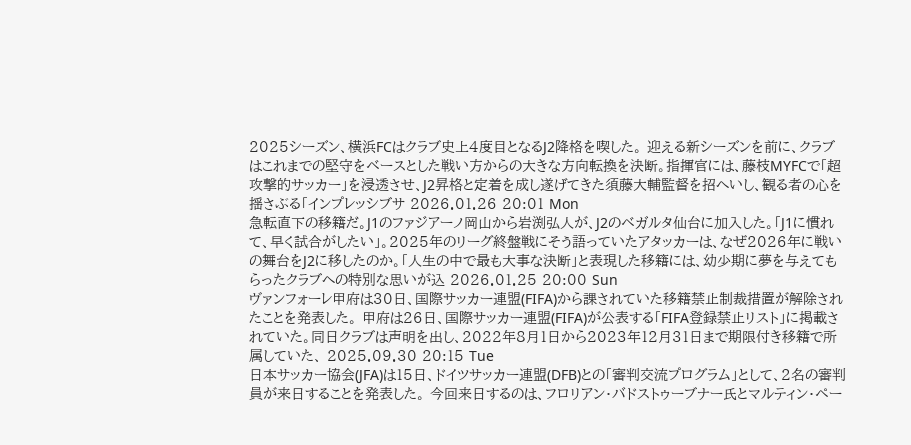2025シーズン、横浜FCはクラブ史上4度目となるJ2降格を喫した。 迎える新シーズンを前に、クラブはこれまでの堅守をベースとした戦い方からの大きな方向転換を決断。指揮官には、藤枝MYFCで「超攻撃的サッカー」を浸透させ、J2昇格と定着を成し遂げてきた須藤大輔監督を招へいし、観る者の心を揺さぶる「インプレッシブサ 2026.01.26 20:01 Mon
急転直下の移籍だ。J1のファジアーノ岡山から岩渕弘人が、J2のベガルタ仙台に加入した。「J1に慣れて、早く試合がしたい」。2025年のリーグ終盤戦にそう語っていたアタッカーは、なぜ2026年に戦いの舞台をJ2に移したのか。「人生の中で最も大事な決断」と表現した移籍には、幼少期に夢を与えてもらったクラブへの特別な思いが込 2026.01.25 20:00 Sun
ヴァンフォーレ甲府は30日、国際サッカー連盟(FIFA)から課されていた移籍禁止制裁措置が解除されたことを発表した。 甲府は26日、国際サッカー連盟(FIFA)が公表する「FIFA登録禁止リスト」に掲載されていた。同日クラブは声明を出し、2022年8月1日から2023年12月31日まで期限付き移籍で所属していた、 2025.09.30 20:15 Tue
日本サッカー協会(JFA)は15日、ドイツサッカー連盟(DFB)との「審判交流プログラム」として、2名の審判員が来日することを発表した。 今回来日するのは、フロリアン・バドストゥーブナー氏とマルティン・ペー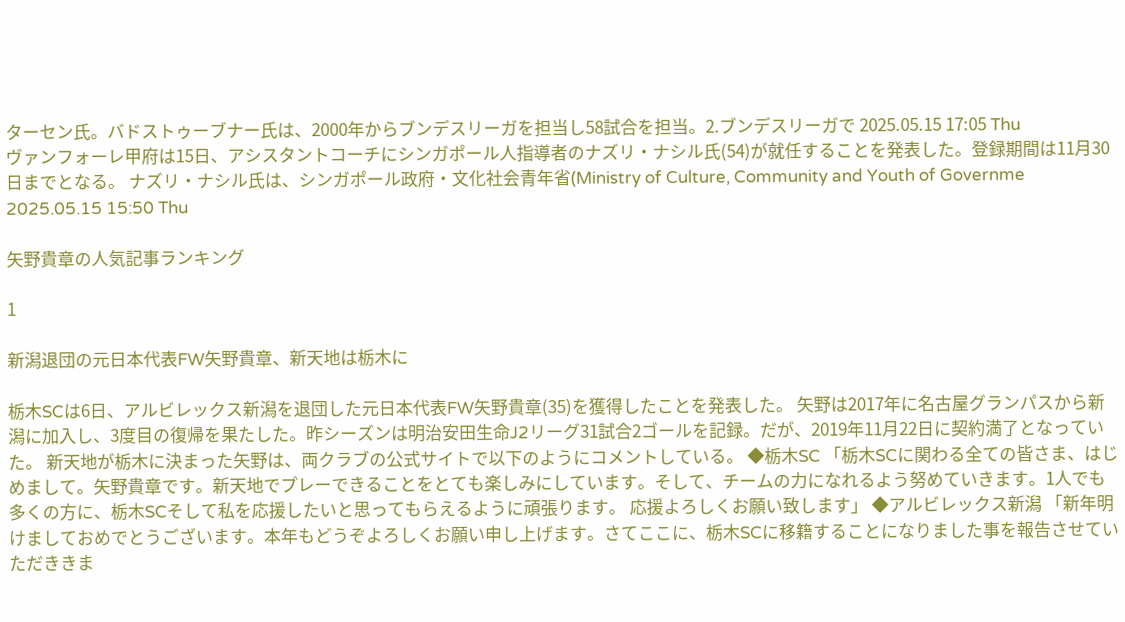ターセン氏。バドストゥーブナー氏は、2000年からブンデスリーガを担当し58試合を担当。2.ブンデスリーガで 2025.05.15 17:05 Thu
ヴァンフォーレ甲府は15日、アシスタントコーチにシンガポール人指導者のナズリ・ナシル氏(54)が就任することを発表した。登録期間は11月30日までとなる。 ナズリ・ナシル氏は、シンガポール政府・文化社会青年省(Ministry of Culture, Community and Youth of Governme 2025.05.15 15:50 Thu

矢野貴章の人気記事ランキング

1

新潟退団の元日本代表FW矢野貴章、新天地は栃木に

栃木SCは6日、アルビレックス新潟を退団した元日本代表FW矢野貴章(35)を獲得したことを発表した。 矢野は2017年に名古屋グランパスから新潟に加入し、3度目の復帰を果たした。昨シーズンは明治安田生命J2リーグ31試合2ゴールを記録。だが、2019年11月22日に契約満了となっていた。 新天地が栃木に決まった矢野は、両クラブの公式サイトで以下のようにコメントしている。 ◆栃木SC 「栃木SCに関わる全ての皆さま、はじめまして。矢野貴章です。新天地でプレーできることをとても楽しみにしています。そして、チームの力になれるよう努めていきます。1人でも多くの方に、栃木SCそして私を応援したいと思ってもらえるように頑張ります。 応援よろしくお願い致します」 ◆アルビレックス新潟 「新年明けましておめでとうございます。本年もどうぞよろしくお願い申し上げます。さてここに、栃木SCに移籍することになりました事を報告させていただききま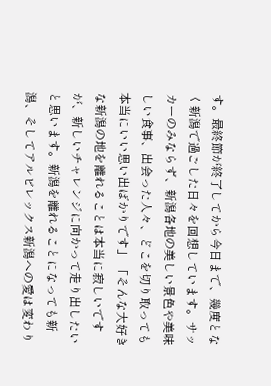す。最終節が終了してから今日まで、幾度となく新潟で過ごした日々を回想しています。サッカーのみならず、新潟各地の美しい景色や美味しい食事、出会った人々、どこを切り取っても本当にいい思い出ばかりです」 「そんな大好きな新潟の地を離れることは本当に寂しいですが、新しいチャレンジに向かって走り出したいと思います。新潟を離れることになっても新潟、そしてアルビレックス新潟への愛は変わり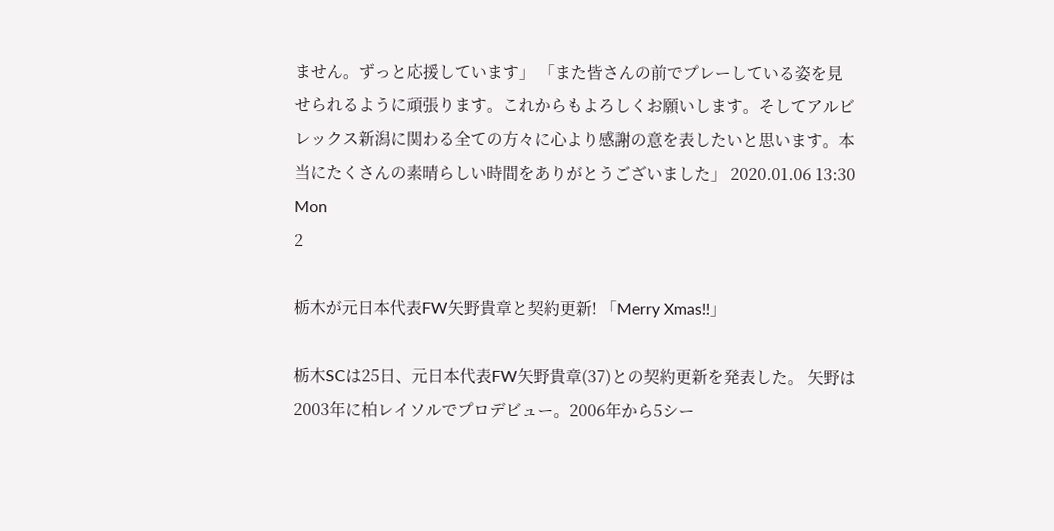ません。ずっと応援しています」 「また皆さんの前でプレーしている姿を見せられるように頑張ります。これからもよろしくお願いします。そしてアルビレックス新潟に関わる全ての方々に心より感謝の意を表したいと思います。本当にたくさんの素晴らしい時間をありがとうございました」 2020.01.06 13:30 Mon
2

栃木が元日本代表FW矢野貴章と契約更新! 「Merry Xmas!!」

栃木SCは25日、元日本代表FW矢野貴章(37)との契約更新を発表した。 矢野は2003年に柏レイソルでプロデビュー。2006年から5シー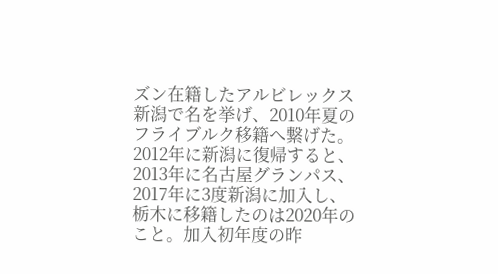ズン在籍したアルビレックス新潟で名を挙げ、2010年夏のフライブルク移籍へ繋げた。 2012年に新潟に復帰すると、2013年に名古屋グランパス、2017年に3度新潟に加入し、栃木に移籍したのは2020年のこと。加入初年度の昨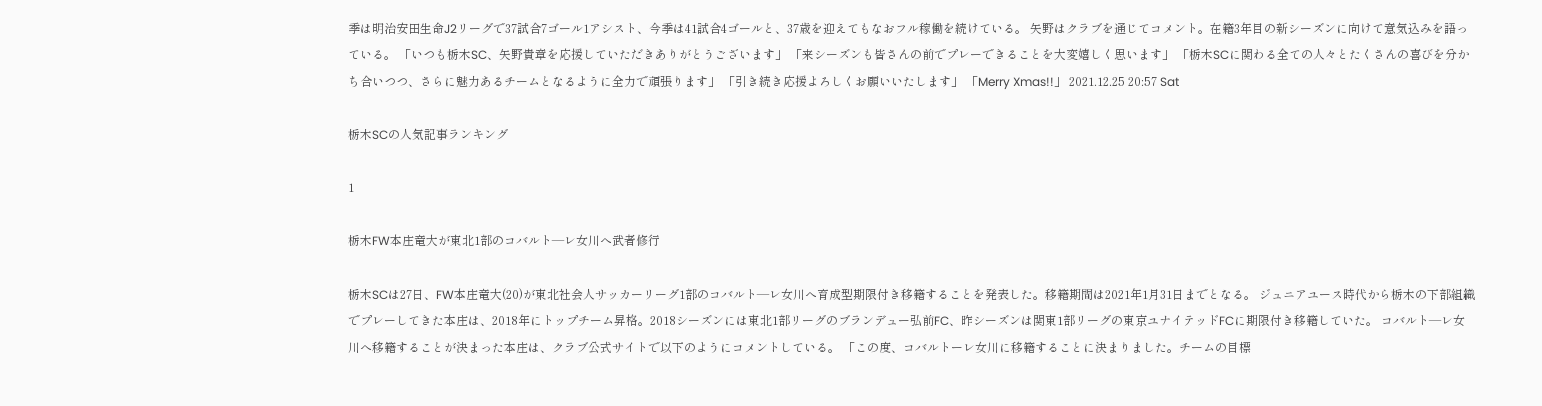季は明治安田生命J2リーグで37試合7ゴール1アシスト、今季は41試合4ゴールと、37歳を迎えてもなおフル稼働を続けている。 矢野はクラブを通じてコメント。在籍3年目の新シーズンに向けて意気込みを語っている。 「いつも栃木SC、矢野貴章を応援していただきありがとうございます」 「来シーズンも皆さんの前でプレーできることを大変嬉しく思います」 「栃木SCに関わる全ての人々とたくさんの喜びを分かち合いつつ、さらに魅力あるチームとなるように全力で頑張ります」 「引き続き応援よろしくお願いいたします」 「Merry Xmas!!」 2021.12.25 20:57 Sat

栃木SCの人気記事ランキング

1

栃木FW本庄竜大が東北1部のコバルト―レ女川へ武者修行

栃木SCは27日、FW本庄竜大(20)が東北社会人サッカーリーグ1部のコバルト―レ女川へ育成型期限付き移籍することを発表した。移籍期間は2021年1月31日までとなる。 ジュニアユース時代から栃木の下部組織でプレーしてきた本庄は、2018年にトップチーム昇格。2018シーズンには東北1部リーグのブランデュー弘前FC、昨シーズンは関東1部リーグの東京ユナイテッドFCに期限付き移籍していた。 コバルト―レ女川へ移籍することが決まった本庄は、クラブ公式サイトで以下のようにコメントしている。 「この度、コバルトーレ女川に移籍することに決まりました。チームの目標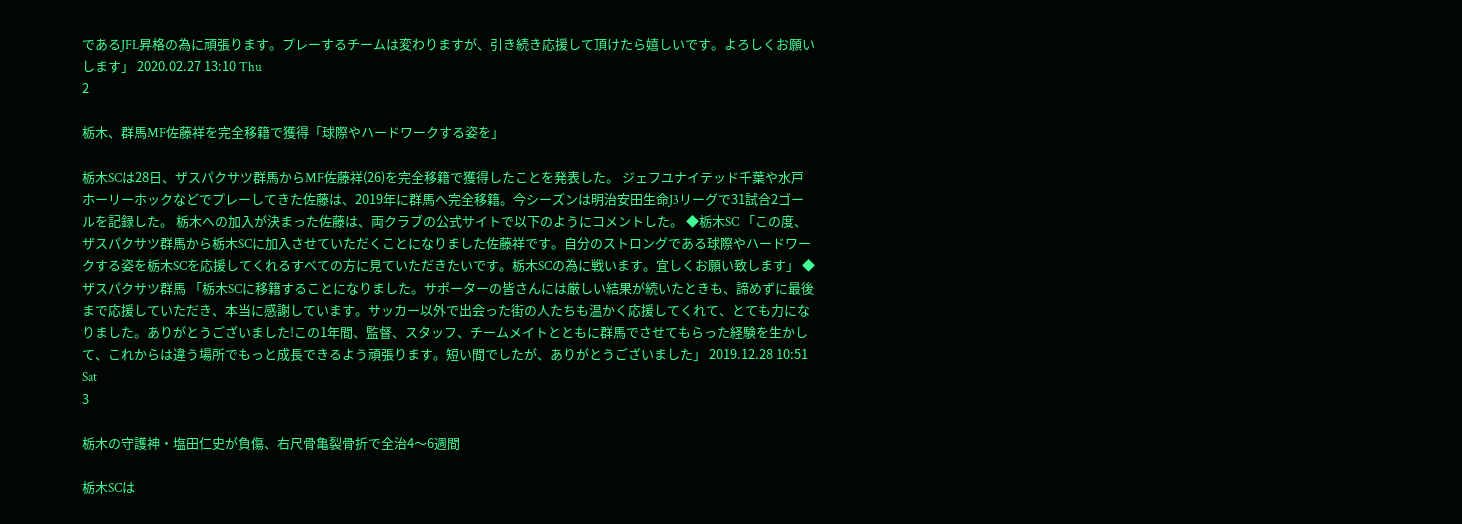であるJFL昇格の為に頑張ります。プレーするチームは変わりますが、引き続き応援して頂けたら嬉しいです。よろしくお願いします」 2020.02.27 13:10 Thu
2

栃木、群馬MF佐藤祥を完全移籍で獲得「球際やハードワークする姿を」

栃木SCは28日、ザスパクサツ群馬からMF佐藤祥(26)を完全移籍で獲得したことを発表した。 ジェフユナイテッド千葉や水戸ホーリーホックなどでプレーしてきた佐藤は、2019年に群馬へ完全移籍。今シーズンは明治安田生命J3リーグで31試合2ゴールを記録した。 栃木への加入が決まった佐藤は、両クラブの公式サイトで以下のようにコメントした。 ◆栃木SC 「この度、ザスパクサツ群馬から栃木SCに加入させていただくことになりました佐藤祥です。自分のストロングである球際やハードワークする姿を栃木SCを応援してくれるすべての方に見ていただきたいです。栃木SCの為に戦います。宜しくお願い致します」 ◆ザスパクサツ群馬 「栃木SCに移籍することになりました。サポーターの皆さんには厳しい結果が続いたときも、諦めずに最後まで応援していただき、本当に感謝しています。サッカー以外で出会った街の人たちも温かく応援してくれて、とても力になりました。ありがとうございました!この1年間、監督、スタッフ、チームメイトとともに群馬でさせてもらった経験を生かして、これからは違う場所でもっと成長できるよう頑張ります。短い間でしたが、ありがとうございました」 2019.12.28 10:51 Sat
3

栃木の守護神・塩田仁史が負傷、右尺骨亀裂骨折で全治4〜6週間

栃木SCは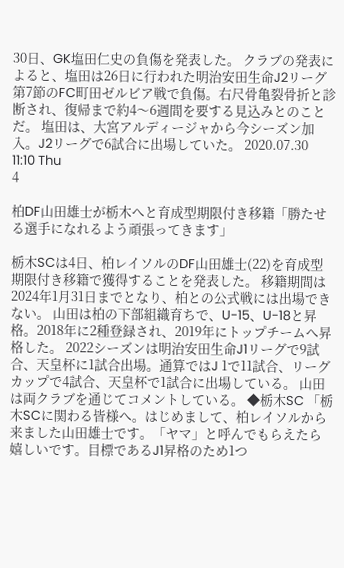30日、GK塩田仁史の負傷を発表した。 クラブの発表によると、塩田は26日に行われた明治安田生命J2リーグ第7節のFC町田ゼルビア戦で負傷。右尺骨亀裂骨折と診断され、復帰まで約4〜6週間を要する見込みとのことだ。 塩田は、大宮アルディージャから今シーズン加入。J2リーグで6試合に出場していた。 2020.07.30 11:10 Thu
4

柏DF山田雄士が栃木へと育成型期限付き移籍「勝たせる選手になれるよう頑張ってきます」

栃木SCは4日、柏レイソルのDF山田雄士(22)を育成型期限付き移籍で獲得することを発表した。 移籍期間は2024年1月31日までとなり、柏との公式戦には出場できない。 山田は柏の下部組織育ちで、U-15、U-18と昇格。2018年に2種登録され、2019年にトップチームへ昇格した。 2022シーズンは明治安田生命J1リーグで9試合、天皇杯に1試合出場。通算ではJ 1で11試合、リーグカップで4試合、天皇杯で1試合に出場している。 山田は両クラブを通じてコメントしている。 ◆栃木SC 「栃木SCに関わる皆様へ。はじめまして、柏レイソルから来ました山田雄士です。「ヤマ」と呼んでもらえたら嬉しいです。目標であるJ1昇格のため1つ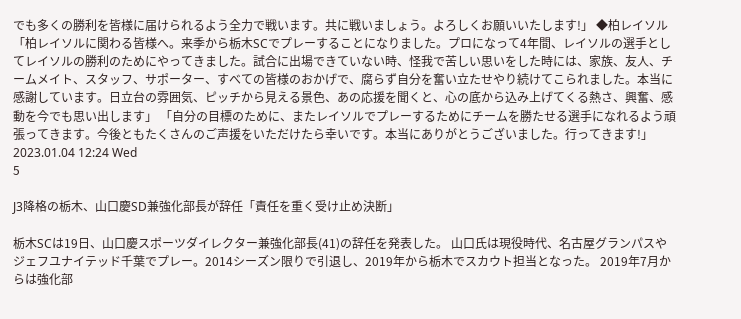でも多くの勝利を皆様に届けられるよう全力で戦います。共に戦いましょう。よろしくお願いいたします!」 ◆柏レイソル 「柏レイソルに関わる皆様へ。来季から栃木SCでプレーすることになりました。プロになって4年間、レイソルの選手としてレイソルの勝利のためにやってきました。試合に出場できていない時、怪我で苦しい思いをした時には、家族、友人、チームメイト、スタッフ、サポーター、すべての皆様のおかげで、腐らず自分を奮い立たせやり続けてこられました。本当に感謝しています。日立台の雰囲気、ピッチから見える景色、あの応援を聞くと、心の底から込み上げてくる熱さ、興奮、感動を今でも思い出します」 「自分の目標のために、またレイソルでプレーするためにチームを勝たせる選手になれるよう頑張ってきます。今後ともたくさんのご声援をいただけたら幸いです。本当にありがとうございました。行ってきます!」 2023.01.04 12:24 Wed
5

J3降格の栃木、山口慶SD兼強化部長が辞任「責任を重く受け止め決断」

栃木SCは19日、山口慶スポーツダイレクター兼強化部長(41)の辞任を発表した。 山口氏は現役時代、名古屋グランパスやジェフユナイテッド千葉でプレー。2014シーズン限りで引退し、2019年から栃木でスカウト担当となった。 2019年7月からは強化部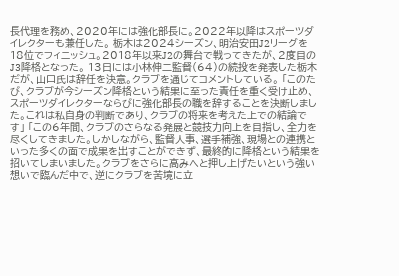長代理を務め、2020年には強化部長に。2022年以降はスポーツダイレクターも兼任した。 栃木は2024シーズン、明治安田J2リーグを18位でフィニッシュ。2018年以来J2の舞台で戦ってきたが、2度目のJ3降格となった。 13日には小林伸二監督(64)の続投を発表した栃木だが、山口氏は辞任を決意。クラブを通じてコメントしている。 「このたび、クラブが今シーズン降格という結果に至った責任を重く受け止め、スポーツダイレクターならびに強化部長の職を辞することを決断しました。これは私自身の判断であり、クラブの将来を考えた上での結論です」 「この6年間、クラブのさらなる発展と競技力向上を目指し、全力を尽くしてきました。しかしながら、監督人事、選手補強、現場との連携といった多くの面で成果を出すことができず、最終的に降格という結果を招いてしまいました。クラブをさらに高みへと押し上げたいという強い想いで臨んだ中で、逆にクラブを苦境に立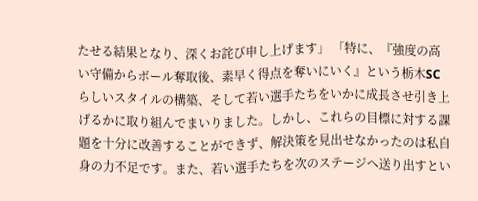たせる結果となり、深くお詫び申し上げます」 「特に、『強度の高い守備からボール奪取後、素早く得点を奪いにいく』という栃木SCらしいスタイルの構築、そして若い選手たちをいかに成長させ引き上げるかに取り組んでまいりました。しかし、これらの目標に対する課題を十分に改善することができず、解決策を見出せなかったのは私自身の力不足です。また、若い選手たちを次のステージへ送り出すとい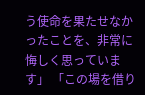う使命を果たせなかったことを、非常に悔しく思っています」 「この場を借り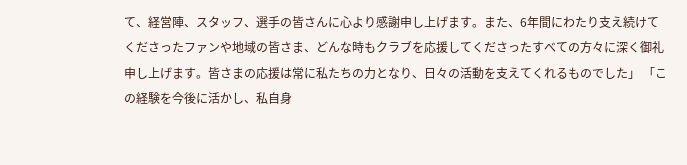て、経営陣、スタッフ、選手の皆さんに心より感謝申し上げます。また、6年間にわたり支え続けてくださったファンや地域の皆さま、どんな時もクラブを応援してくださったすべての方々に深く御礼申し上げます。皆さまの応援は常に私たちの力となり、日々の活動を支えてくれるものでした」 「この経験を今後に活かし、私自身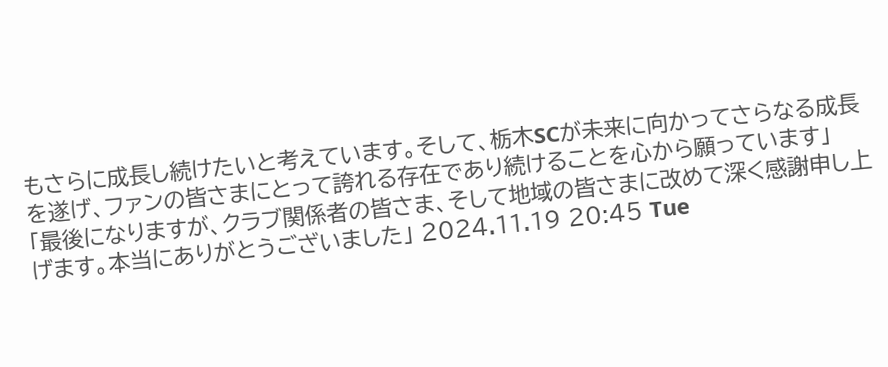もさらに成長し続けたいと考えています。そして、栃木SCが未来に向かってさらなる成長を遂げ、ファンの皆さまにとって誇れる存在であり続けることを心から願っています」 「最後になりますが、クラブ関係者の皆さま、そして地域の皆さまに改めて深く感謝申し上げます。本当にありがとうございました」 2024.11.19 20:45 Tue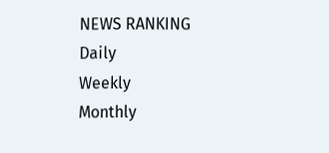NEWS RANKING
Daily
Weekly
Monthly